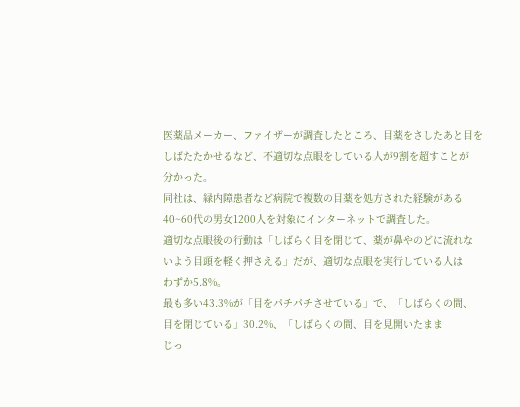医薬品メーカー、ファイザーが調査したところ、目薬をさしたあと目を
しばたたかせるなど、不適切な点眼をしている人が9割を超すことが
分かった。
同社は、緑内障患者など病院で複数の目薬を処方された経験がある
40~60代の男女1200人を対象にインターネットで調査した。
適切な点眼後の行動は「しばらく目を閉じて、薬が鼻やのどに流れな
いよう目頭を軽く押さえる」だが、適切な点眼を実行している人は
わずか5.8%。
最も多い43.3%が「目をパチパチさせている」で、「しばらくの間、
目を閉じている」30.2%、「しばらくの間、目を見開いたまま
じっ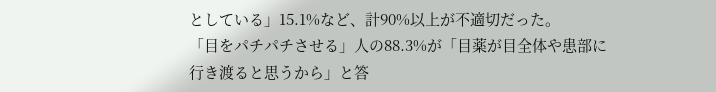としている」15.1%など、計90%以上が不適切だった。
「目をパチパチさせる」人の88.3%が「目薬が目全体や患部に
行き渡ると思うから」と答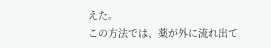えた。
この方法では、薬が外に流れ出て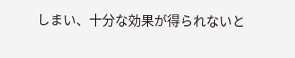しまい、十分な効果が得られないと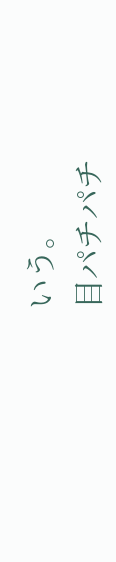いう。
目パチパチ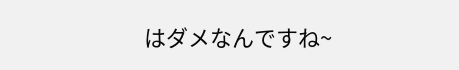はダメなんですね~